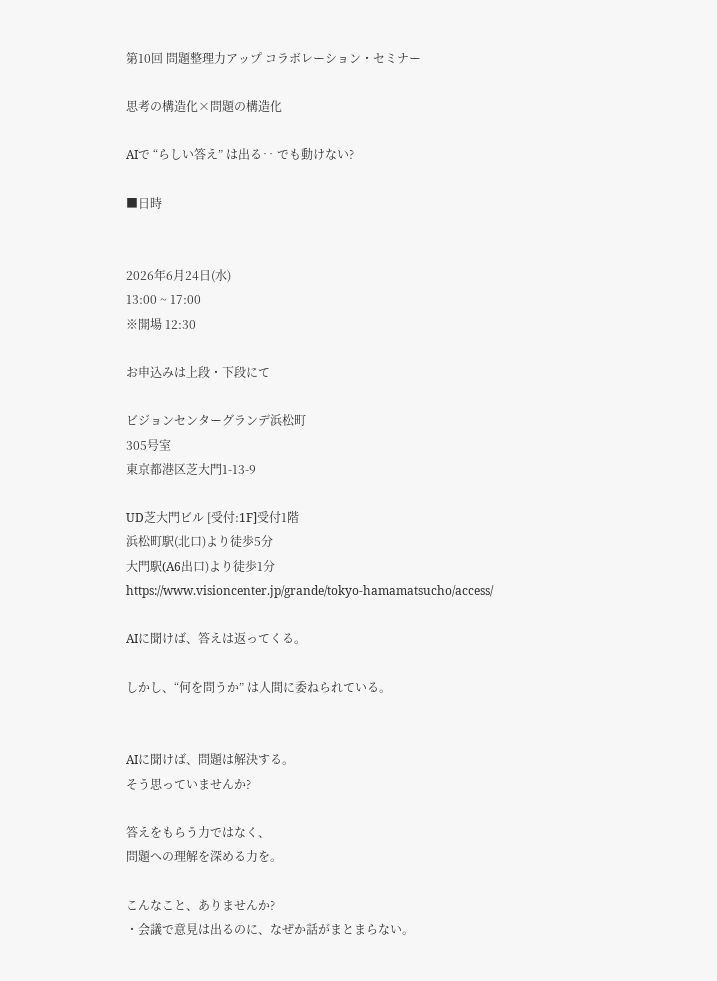第10回 問題整理力アップ コラボレーション・セミナー

思考の構造化×問題の構造化

AIで “らしい答え” は出る‥ でも動けない?

■日時


2026年6月24日(水)
13:00 ~ 17:00
※開場 12:30

お申込みは上段・下段にて

ビジョンセンターグランデ浜松町
305号室
東京都港区芝大門1-13-9

UD芝大門ビル [受付:1F]受付1階
浜松町駅(北口)より徒歩5分
大門駅(A6出口)より徒歩1分
https://www.visioncenter.jp/grande/tokyo-hamamatsucho/access/

AIに聞けば、答えは返ってくる。

しかし、“何を問うか” は人間に委ねられている。


AIに聞けば、問題は解決する。
そう思っていませんか?

答えをもらう力ではなく、
問題への理解を深める力を。

こんなこと、ありませんか?
・会議で意見は出るのに、なぜか話がまとまらない。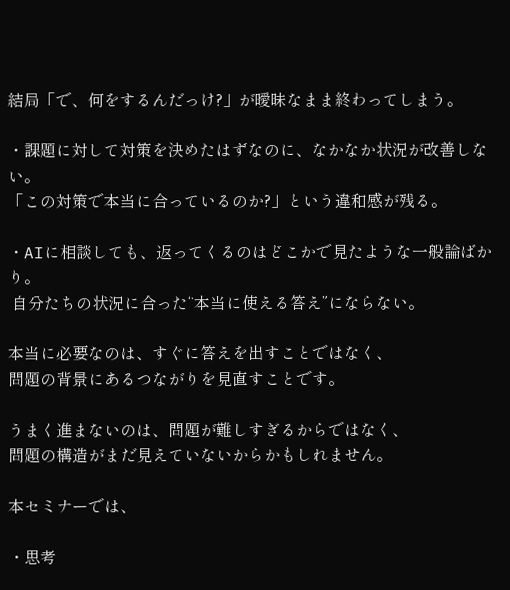結局「で、何をするんだっけ?」が曖昧なまま終わってしまう。

・課題に対して対策を決めたはずなのに、なかなか状況が改善しない。
「この対策で本当に合っているのか?」という違和感が残る。

・AIに相談しても、返ってくるのはどこかで見たような一般論ばかり。
 自分たちの状況に合った“本当に使える答え”にならない。

本当に必要なのは、すぐに答えを出すことではなく、
問題の背景にあるつながりを見直すことです。

うまく進まないのは、問題が難しすぎるからではなく、
問題の構造がまだ見えていないからかもしれません。

本セミナーでは、

・思考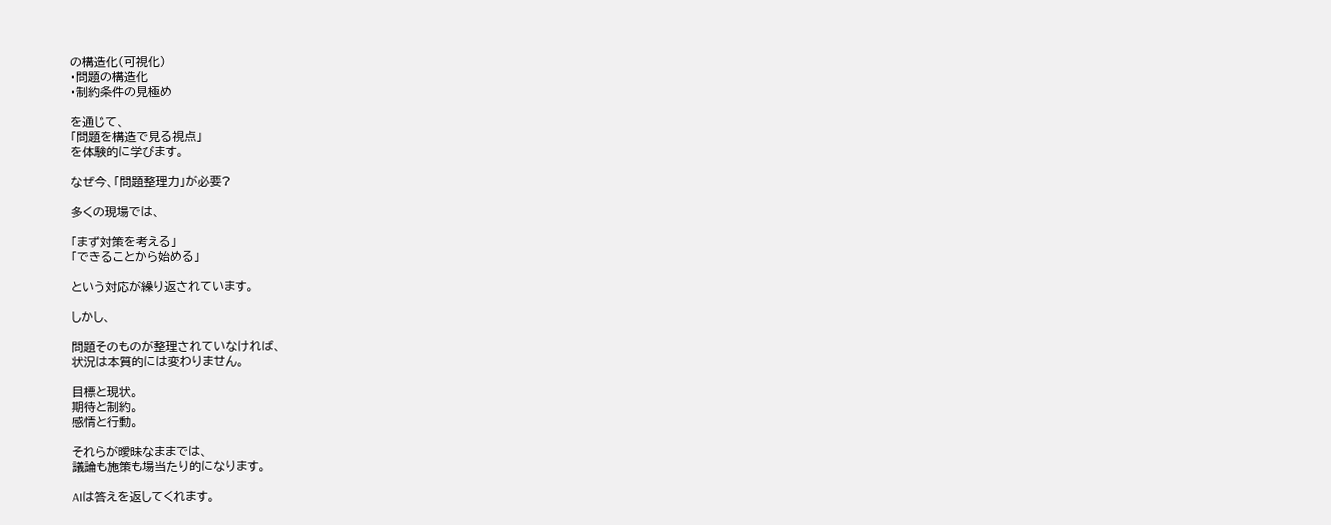の構造化(可視化)
・問題の構造化
・制約条件の見極め

を通じて、
「問題を構造で見る視点」
を体験的に学びます。

なぜ今、「問題整理力」が必要?

多くの現場では、

「まず対策を考える」
「できることから始める」

という対応が繰り返されています。

しかし、

問題そのものが整理されていなければ、
状況は本質的には変わりません。

目標と現状。
期待と制約。
感情と行動。

それらが曖昧なままでは、
議論も施策も場当たり的になります。

AIは答えを返してくれます。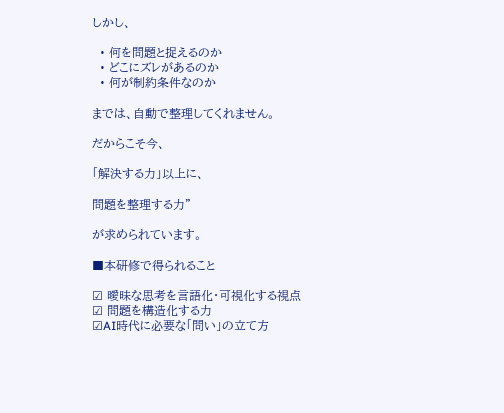しかし、

  • 何を問題と捉えるのか
  • どこにズレがあるのか
  • 何が制約条件なのか

までは、自動で整理してくれません。

だからこそ今、

「解決する力」以上に、

問題を整理する力”

が求められています。

■本研修で得られること

☑ 曖昧な思考を言語化・可視化する視点
☑ 問題を構造化する力
☑AI時代に必要な「問い」の立て方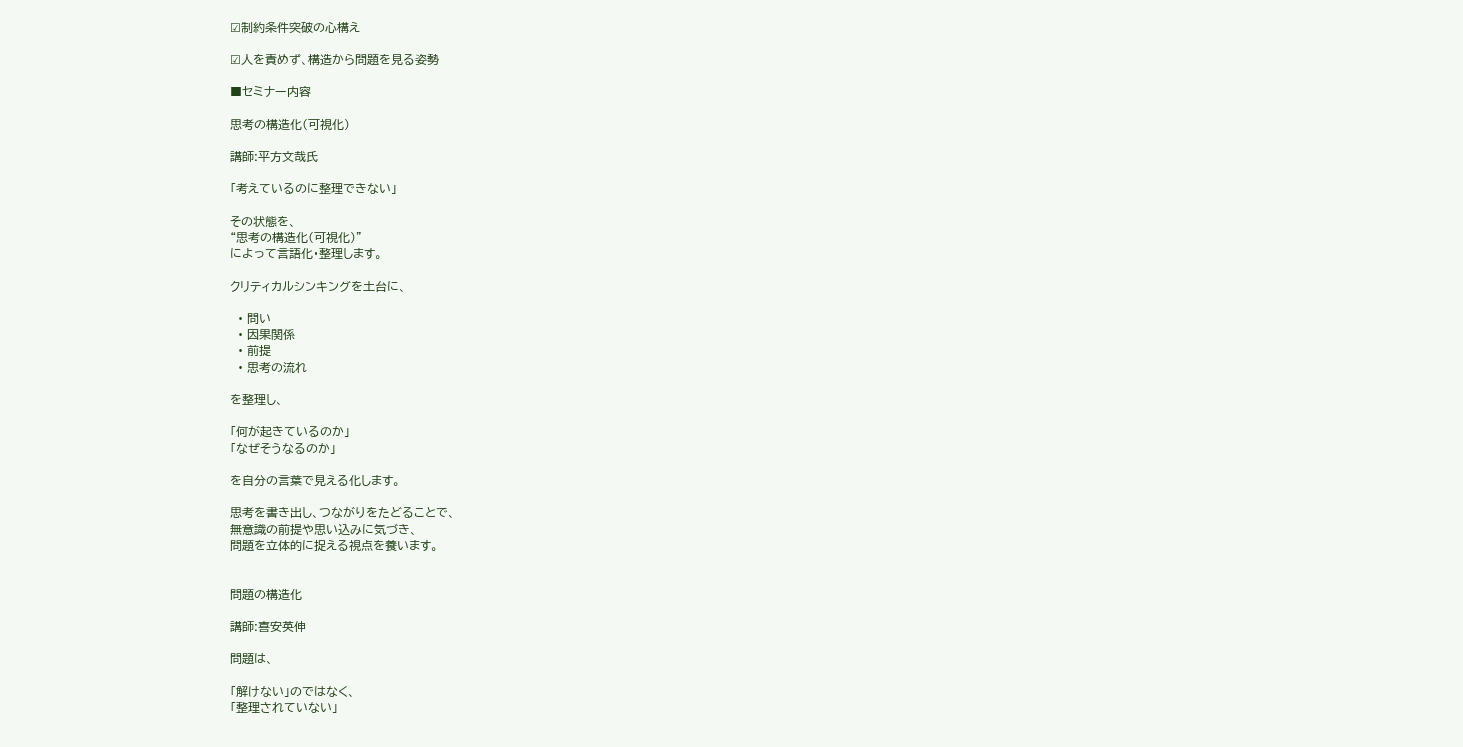☑制約条件突破の心構え

☑人を責めず、構造から問題を見る姿勢

■セミナー内容

思考の構造化(可視化)

講師:平方文哉氏

「考えているのに整理できない」

その状態を、
“思考の構造化(可視化)”
によって言語化・整理します。

クリティカルシンキングを土台に、

  • 問い
  • 因果関係
  • 前提
  • 思考の流れ

を整理し、

「何が起きているのか」
「なぜそうなるのか」

を自分の言葉で見える化します。

思考を書き出し、つながりをたどることで、
無意識の前提や思い込みに気づき、
問題を立体的に捉える視点を養います。


問題の構造化

講師:喜安英伸

問題は、

「解けない」のではなく、
「整理されていない」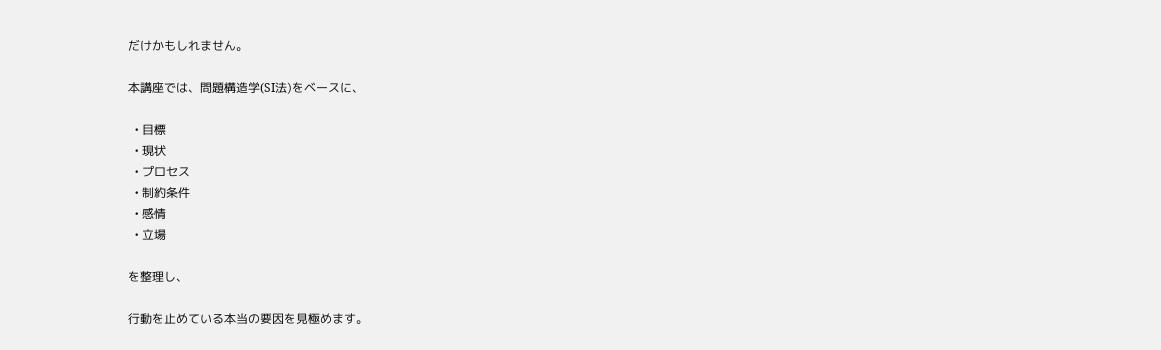だけかもしれません。

本講座では、問題構造学(SI法)をベースに、

  • 目標
  • 現状
  • プロセス
  • 制約条件
  • 感情
  • 立場

を整理し、

行動を止めている本当の要因を見極めます。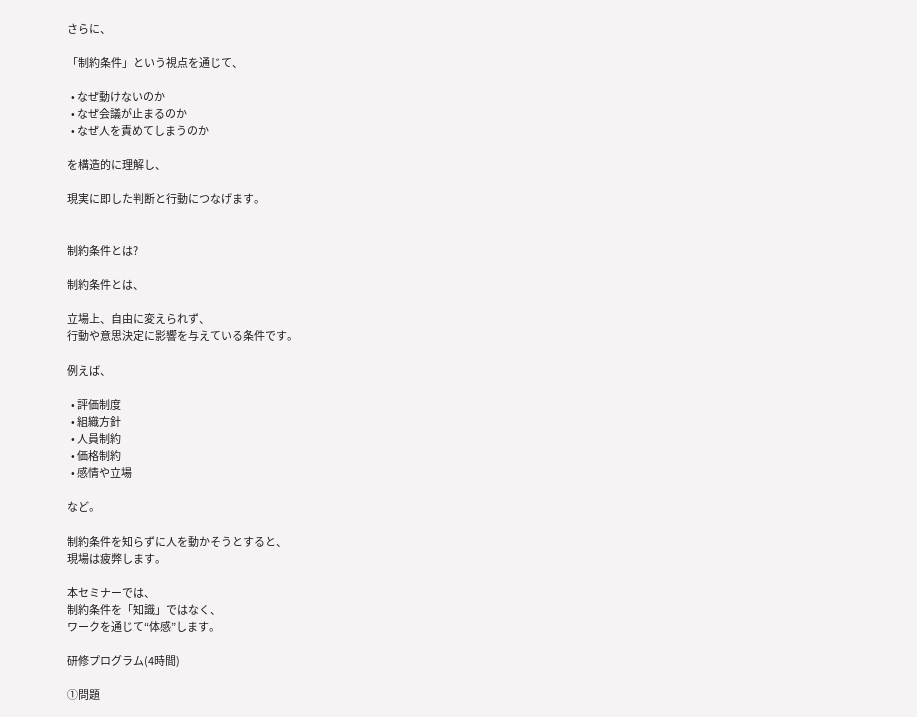さらに、

「制約条件」という視点を通じて、

  • なぜ動けないのか
  • なぜ会議が止まるのか
  • なぜ人を責めてしまうのか

を構造的に理解し、

現実に即した判断と行動につなげます。


制約条件とは?

制約条件とは、

立場上、自由に変えられず、
行動や意思決定に影響を与えている条件です。

例えば、

  • 評価制度
  • 組織方針
  • 人員制約
  • 価格制約
  • 感情や立場

など。

制約条件を知らずに人を動かそうとすると、
現場は疲弊します。

本セミナーでは、
制約条件を「知識」ではなく、
ワークを通じて“体感”します。

研修プログラム(4時間)

①問題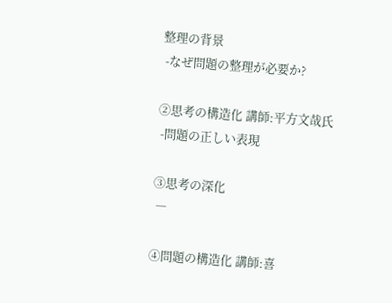整理の背景
 -なぜ問題の整理が必要か?

②思考の構造化 講師:平方文哉氏
 -問題の正しい表現

③思考の深化
 ―

④問題の構造化 講師:喜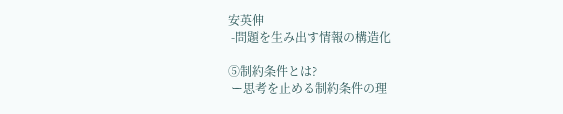安英伸
 -問題を生み出す情報の構造化

⑤制約条件とは?
 ー思考を止める制約条件の理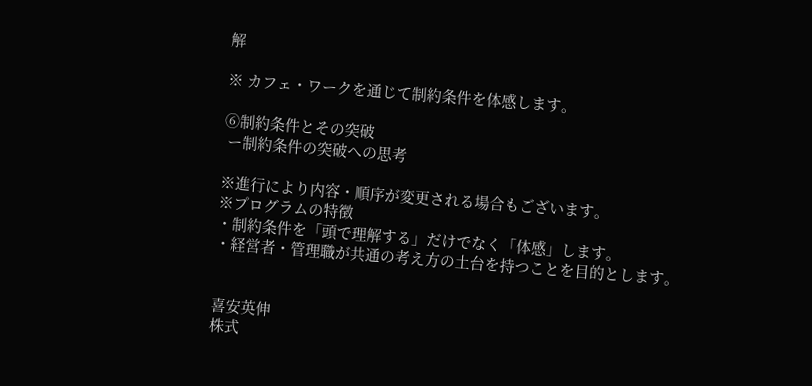解

※ カフェ・ワークを通じて制約条件を体感します。

⑥制約条件とその突破
 ー制約条件の突破への思考

※進行により内容・順序が変更される場合もございます。
※プログラムの特徴
・制約条件を「頭で理解する」だけでなく「体感」します。
・経営者・管理職が共通の考え方の土台を持つことを目的とします。


喜安英伸
株式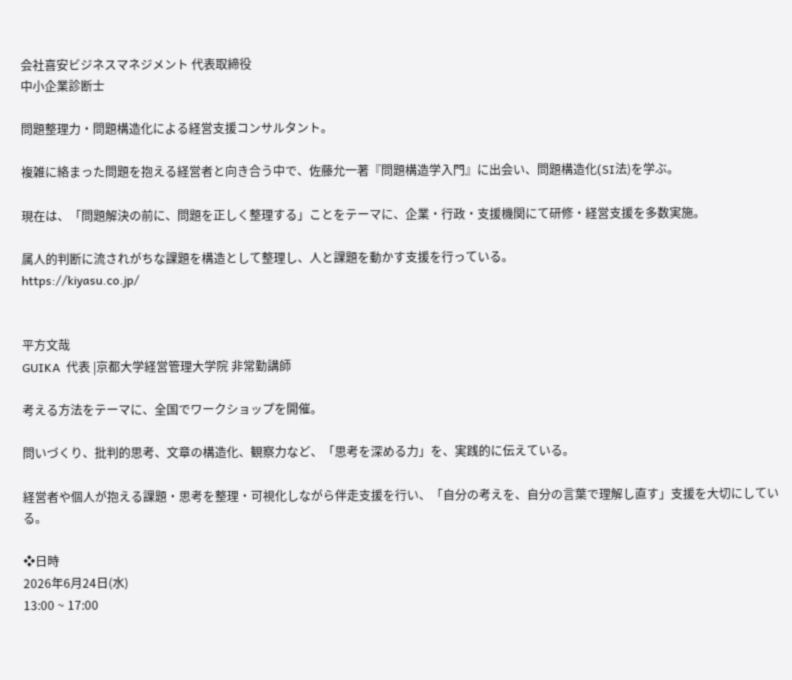会社喜安ビジネスマネジメント 代表取締役
中小企業診断士

問題整理力・問題構造化による経営支援コンサルタント。

複雑に絡まった問題を抱える経営者と向き合う中で、佐藤允一著『問題構造学入門』に出会い、問題構造化(SI法)を学ぶ。

現在は、「問題解決の前に、問題を正しく整理する」ことをテーマに、企業・行政・支援機関にて研修・経営支援を多数実施。

属人的判断に流されがちな課題を構造として整理し、人と課題を動かす支援を行っている。
https://kiyasu.co.jp/


平方文哉
GUIKA  代表 |京都大学経営管理大学院 非常勤講師

考える方法をテーマに、全国でワークショップを開催。

問いづくり、批判的思考、文章の構造化、観察力など、「思考を深める力」を、実践的に伝えている。

経営者や個人が抱える課題・思考を整理・可視化しながら伴走支援を行い、「自分の考えを、自分の言葉で理解し直す」支援を大切にしている。

❖日時
2026年6月24日(水)
13:00 ~ 17:00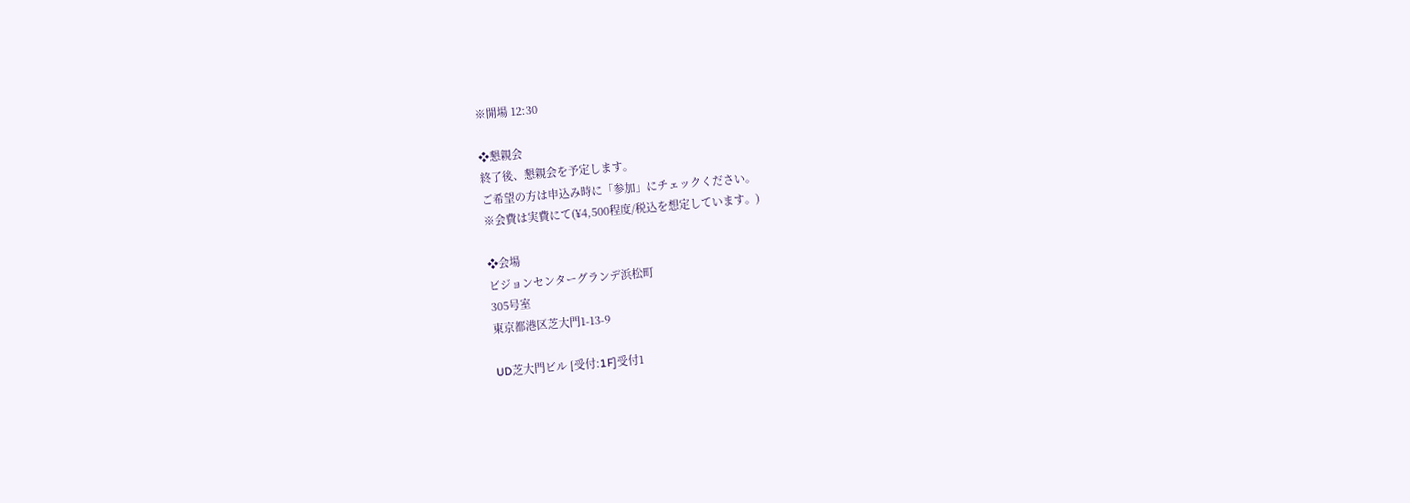※開場 12:30

❖懇親会
終了後、懇親会を予定します。
ご希望の方は申込み時に「参加」にチェックください。
※会費は実費にて(¥4,500程度/税込を想定しています。)

❖会場
ビジョンセンターグランデ浜松町
305号室
東京都港区芝大門1-13-9

UD芝大門ビル [受付:1F]受付1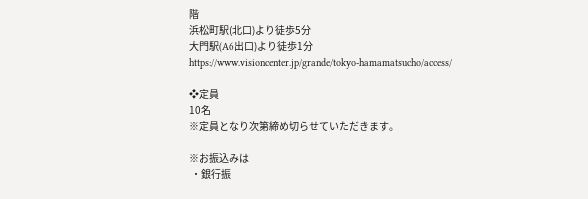階
浜松町駅(北口)より徒歩5分
大門駅(A6出口)より徒歩1分
https://www.visioncenter.jp/grande/tokyo-hamamatsucho/access/

❖定員
10名
※定員となり次第締め切らせていただきます。

※お振込みは
 ・銀行振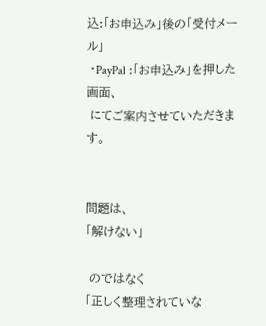込:「お申込み」後の「受付メール」
 ・PayPal :「お申込み」を押した画面、
 にてご案内させていただきます。


問題は、
「解けない」

 のではなく
「正しく整理されていな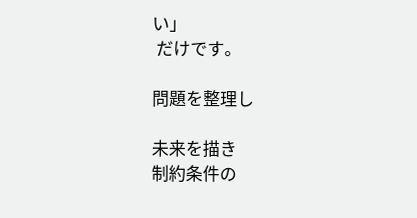い」
 だけです。

問題を整理し

未来を描き
制約条件の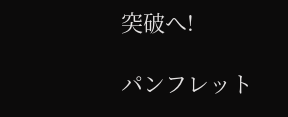突破へ!

パンフレット